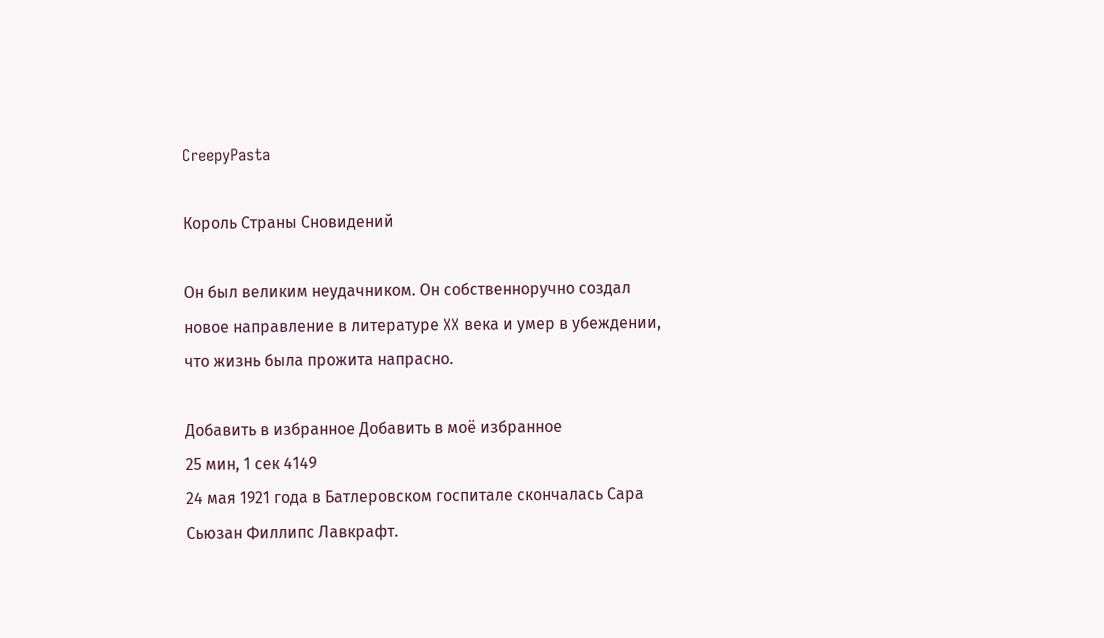CreepyPasta

Король Страны Сновидений

Он был великим неудачником. Он собственноручно создал новое направление в литературе XX века и умер в убеждении, что жизнь была прожита напрасно.

Добавить в избранное Добавить в моё избранное
25 мин, 1 сек 4149
24 мая 1921 года в Батлеровском госпитале скончалась Сара Сьюзан Филлипс Лавкрафт.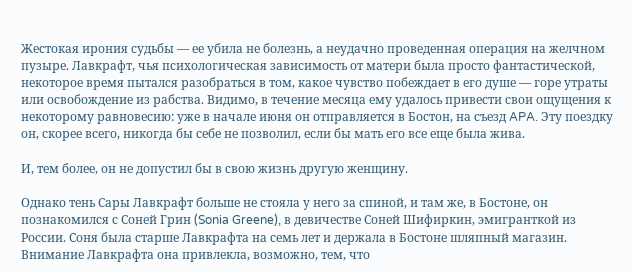Жестокая ирония судьбы — ее убила не болезнь, а неудачно проведенная операция на желчном пузыре. Лавкрафт, чья психологическая зависимость от матери была просто фантастической, некоторое время пытался разобраться в том, какое чувство побеждает в его душе — горе утраты или освобождение из рабства. Видимо, в течение месяца ему удалось привести свои ощущения к некоторому равновесию: уже в начале июня он отправляется в Бостон, на съезд APA. Эту поездку он, скорее всего, никогда бы себе не позволил, если бы мать его все еще была жива.

И, тем более, он не допустил бы в свою жизнь другую женщину.

Однако тень Сары Лавкрафт больше не стояла у него за спиной, и там же, в Бостоне, он познакомился с Соней Грин (Sonia Greene), в девичестве Соней Шифиркин, эмигранткой из России. Соня была старше Лавкрафта на семь лет и держала в Бостоне шляпный магазин. Внимание Лавкрафта она привлекла, возможно, тем, что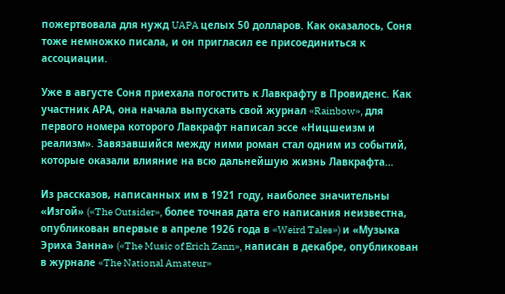пожертвовала для нужд UAPA целых 50 долларов. Как оказалось, Соня тоже немножко писала, и он пригласил ее присоединиться к ассоциации.

Уже в августе Соня приехала погостить к Лавкрафту в Провиденс. Как участник АРА, она начала выпускать свой журнал «Rainbow», для первого номера которого Лавкрафт написал эссе «Ницшеизм и реализм». Завязавшийся между ними роман стал одним из событий, которые оказали влияние на всю дальнейшую жизнь Лавкрафта…

Из рассказов, написанных им в 1921 году, наиболее значительны «Изгой» («The Outsider», более точная дата его написания неизвестна, опубликован впервые в апреле 1926 года в «Weird Tales») и «Музыка Эриха Занна» («The Music of Erich Zann», написан в декабре, опубликован в журнале «The National Amateur»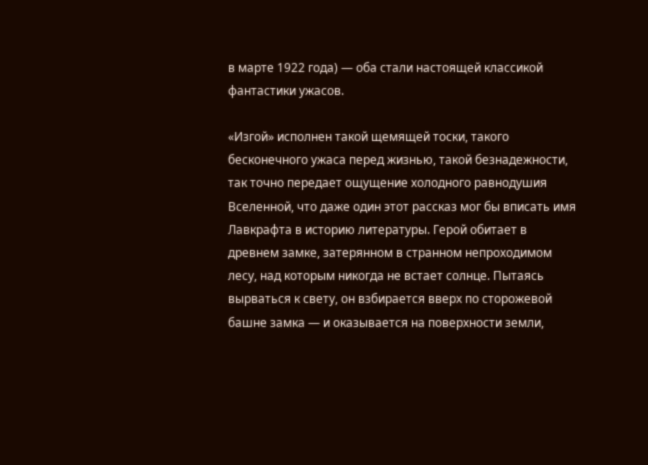в марте 1922 года) — оба стали настоящей классикой фантастики ужасов.

«Изгой» исполнен такой щемящей тоски, такого бесконечного ужаса перед жизнью, такой безнадежности, так точно передает ощущение холодного равнодушия Вселенной, что даже один этот рассказ мог бы вписать имя Лавкрафта в историю литературы. Герой обитает в древнем замке, затерянном в странном непроходимом лесу, над которым никогда не встает солнце. Пытаясь вырваться к свету, он взбирается вверх по сторожевой башне замка — и оказывается на поверхности земли,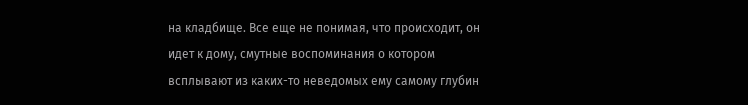на кладбище. Все еще не понимая, что происходит, он идет к дому, смутные воспоминания о котором всплывают из каких-то неведомых ему самому глубин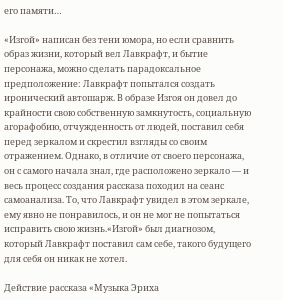его памяти…

«Изгой» написан без тени юмора, но если сравнить образ жизни, который вел Лавкрафт, и бытие персонажа, можно сделать парадоксальное предположение: Лавкрафт попытался создать иронический автошарж. В образе Изгоя он довел до крайности свою собственную замкнутость, социальную агорафобию, отчужденность от людей, поставил себя перед зеркалом и скрестил взгляды со своим отражением. Однако, в отличие от своего персонажа, он с самого начала знал, где расположено зеркало — и весь процесс создания рассказа походил на сеанс самоанализа. То, что Лавкрафт увидел в этом зеркале, ему явно не понравилось, и он не мог не попытаться исправить свою жизнь.«Изгой» был диагнозом, который Лавкрафт поставил сам себе, такого будущего для себя он никак не хотел.

Действие рассказа «Музыка Эриха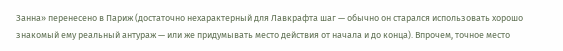Занна» перенесено в Париж (достаточно нехарактерный для Лавкрафта шаг — обычно он старался использовать хорошо знакомый ему реальный антураж — или же придумывать место действия от начала и до конца). Впрочем, точное место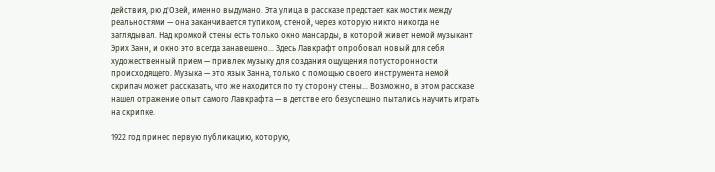действия, рю д'Озей, именно выдумано. Эта улица в рассказе предстает как мостик между реальностями — она заканчивается тупиком, стеной, через которую никто никогда не заглядывал. Над кромкой стены есть только окно мансарды, в которой живет немой музыкант Эрих Занн, и окно это всегда занавешено… Здесь Лавкрафт опробовал новый для себя художественный прием — привлек музыку для создания ощущения потусторонности происходящего. Музыка — это язык Занна, только с помощью своего инструмента немой скрипач может рассказать, что же находится по ту сторону стены… Возможно, в этом рассказе нашел отражение опыт самого Лавкрафта — в детстве его безуспешно пытались научить играть на скрипке.

1922 год принес первую публикацию, которую,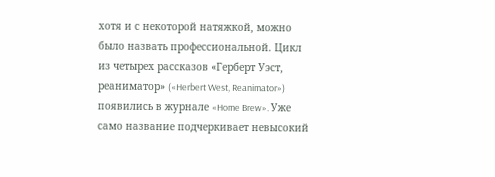хотя и с некоторой натяжкой, можно было назвать профессиональной. Цикл из четырех рассказов «Герберт Уэст, реаниматор» («Herbert West, Reanimator») появились в журнале «Home Brew». Уже само название подчеркивает невысокий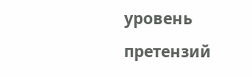уровень претензий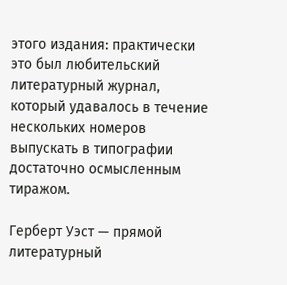этого издания: практически это был любительский литературный журнал, который удавалось в течение нескольких номеров выпускать в типографии достаточно осмысленным тиражом.

Герберт Уэст — прямой литературный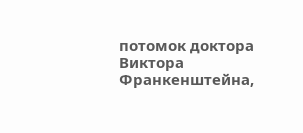потомок доктора Виктора Франкенштейна,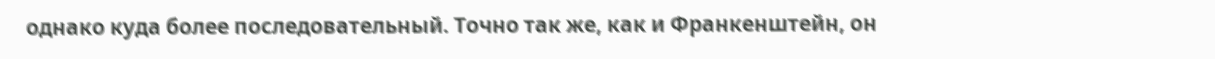однако куда более последовательный. Точно так же, как и Франкенштейн, он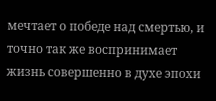мечтает о победе над смертью, и точно так же воспринимает жизнь совершенно в духе эпохи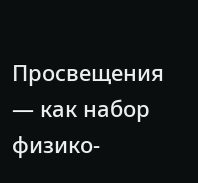Просвещения — как набор физико-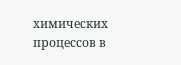химических процессов в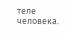теле человека.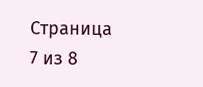Страница 7 из 8